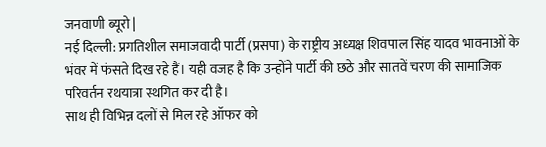जनवाणी ब्यूरो |
नई दिल्ली: प्रगतिशील समाजवादी पार्टी (प्रसपा) के राष्ट्रीय अध्यक्ष शिवपाल सिंह यादव भावनाओं के भंवर में फंसते दिख रहे हैं। यही वजह है कि उन्होंने पार्टी की छठे और सातवें चरण की सामाजिक परिवर्तन रथयात्रा स्थगित कर दी है।
साथ ही विभिन्न दलों से मिल रहे ऑफर को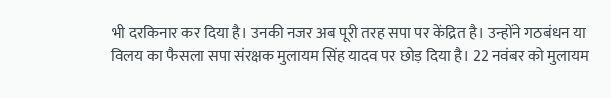भी दरकिनार कर दिया है। उनकी नजर अब पूरी तरह सपा पर केंद्रित है। उन्होंने गठबंधन या विलय का फैसला सपा संरक्षक मुलायम सिंह यादव पर छोड़ दिया है। 22 नवंबर को मुलायम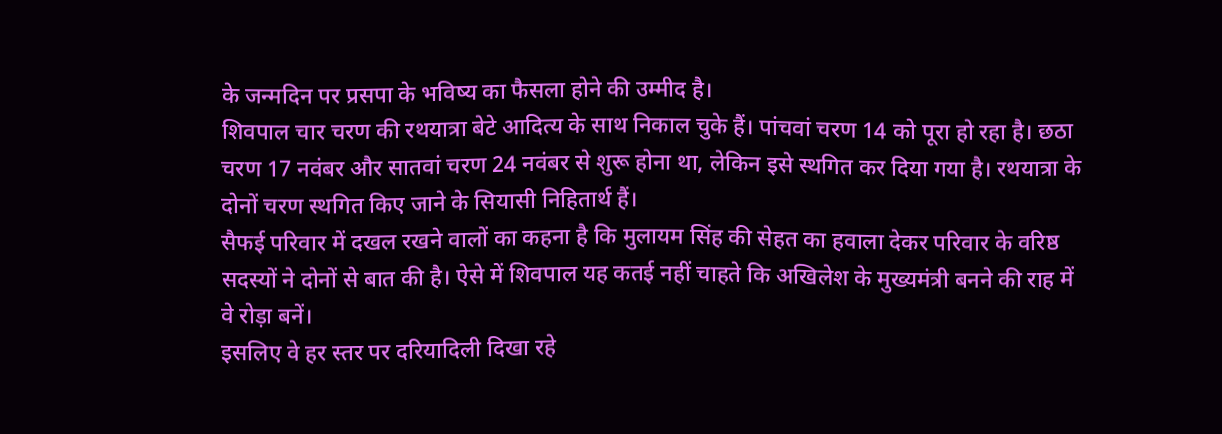के जन्मदिन पर प्रसपा के भविष्य का फैसला होने की उम्मीद है।
शिवपाल चार चरण की रथयात्रा बेटे आदित्य के साथ निकाल चुके हैं। पांचवां चरण 14 को पूरा हो रहा है। छठा चरण 17 नवंबर और सातवां चरण 24 नवंबर से शुरू होना था, लेकिन इसे स्थगित कर दिया गया है। रथयात्रा के दोनों चरण स्थगित किए जाने के सियासी निहितार्थ हैं।
सैफई परिवार में दखल रखने वालों का कहना है कि मुलायम सिंह की सेहत का हवाला देकर परिवार के वरिष्ठ सदस्यों ने दोनों से बात की है। ऐसे में शिवपाल यह कतई नहीं चाहते कि अखिलेश के मुख्यमंत्री बनने की राह में वे रोड़ा बनें।
इसलिए वे हर स्तर पर दरियादिली दिखा रहे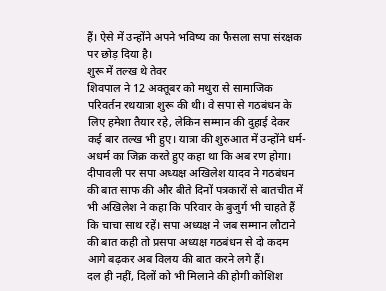हैं। ऐसे में उन्होंने अपने भविष्य का फैसला सपा संरक्षक पर छोड़ दिया है।
शुरू में तल्ख थे तेवर
शिवपाल ने 12 अक्तूबर को मथुरा से सामाजिक परिवर्तन रथयात्रा शुरू की थी। वे सपा से गठबंधन के लिए हमेशा तैयार रहे, लेकिन सम्मान की दुहाई देकर कई बार तल्ख भी हुए। यात्रा की शुरुआत में उन्होंने धर्म-अधर्म का जिक्र करते हुए कहा था कि अब रण होगा।
दीपावली पर सपा अध्यक्ष अखिलेश यादव ने गठबंधन की बात साफ की और बीते दिनों पत्रकारों से बातचीत में भी अखिलेश ने कहा कि परिवार के बुजुर्ग भी चाहते हैं कि चाचा साथ रहें। सपा अध्यक्ष ने जब सम्मान लौटाने की बात कही तो प्रसपा अध्यक्ष गठबंधन से दो कदम आगे बढ़कर अब विलय की बात करने लगे हैं।
दल ही नहीं, दिलों को भी मिलाने की होगी कोशिश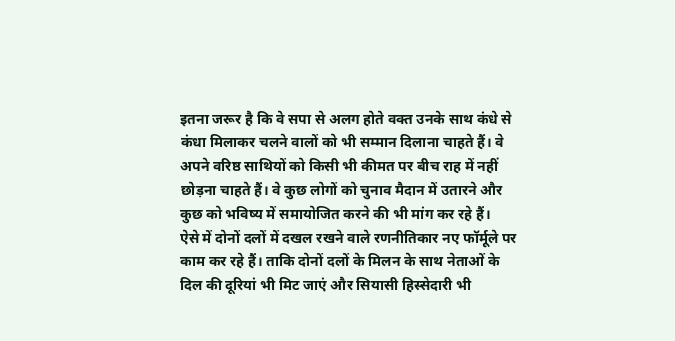इतना जरूर है कि वे सपा से अलग होते वक्त उनके साथ कंधे से कंधा मिलाकर चलने वालों को भी सम्मान दिलाना चाहते हैं। वे अपने वरिष्ठ साथियों को किसी भी कीमत पर बीच राह में नहीं छोड़ना चाहते हैं। वे कुछ लोगों को चुनाव मैदान में उतारने और कुछ को भविष्य में समायोजित करने की भी मांग कर रहे हैं।
ऐसे में दोनों दलों में दखल रखने वाले रणनीतिकार नए फॉर्मूले पर काम कर रहे हैं। ताकि दोनों दलों के मिलन के साथ नेताओं के दिल की दूरियां भी मिट जाएं और सियासी हिस्सेदारी भी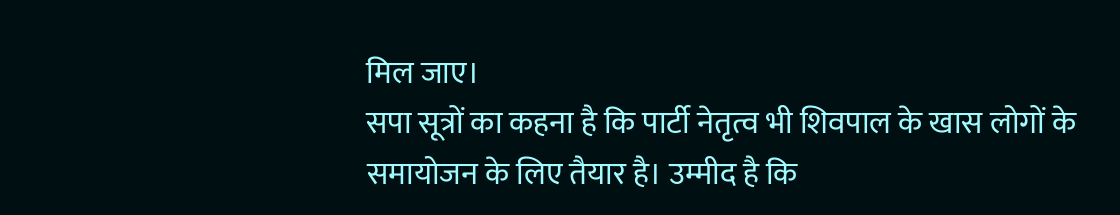मिल जाए।
सपा सूत्रों का कहना है कि पार्टी नेतृत्व भी शिवपाल के खास लोगों के समायोजन के लिए तैयार है। उम्मीद है कि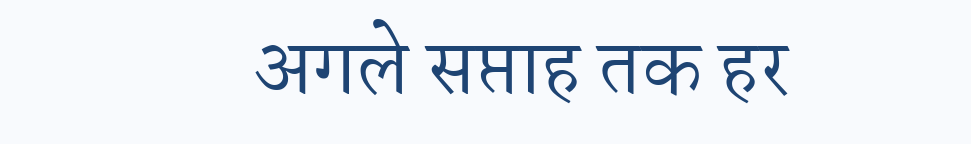अगले सप्ताह तक हर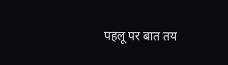पहलू पर बात तय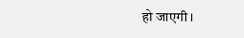हो जाएगी।